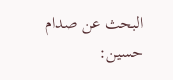البحث عن صدام حسين: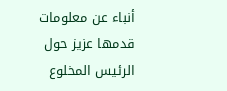أنباء عن معلومات قدمها عزيز حول الرئيس المخلوع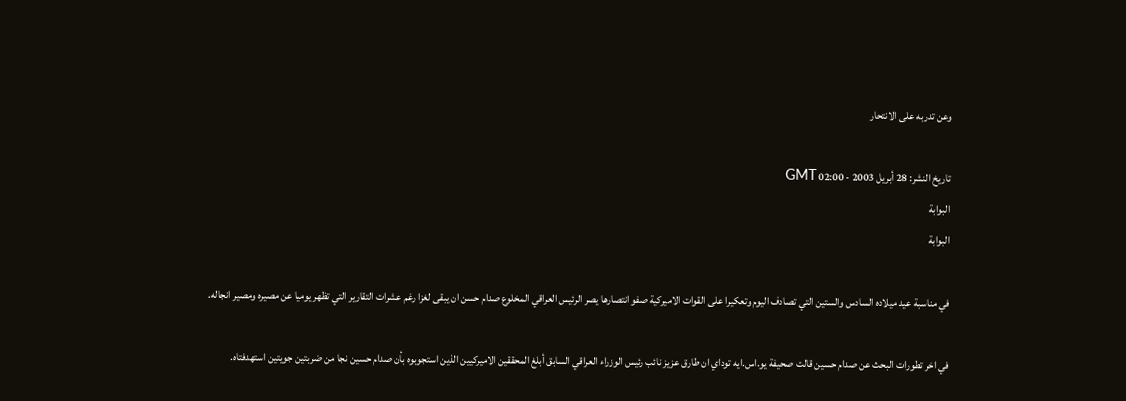وعن تدربه على الانتحار

تاريخ النشر: 28 أبريل 2003 - 02:00 GMT
البوابة
البوابة

في مناسبة عيد ميلاده السادس والستين التي تصادف اليوم وتعكيرا على القوات الاميركية صفو انتصارها يصر الرئيس العراقي المخلوع صدام حسن ان يبقى لغزا رغم عشرات التقارير التي تظهر يوميا عن مصيره ومصير انجاله.

في اخر تطورات البحث عن صدام حسين قالت صحيفة يو.اس.ايه توداي ان طارق عزيز نائب رئيس الوزراء العراقي السابق أبلغ المحققين الاميركيين الذين استجوبوه بأن صدام حسين نجا من ضربتين جويتين استهدفتاه.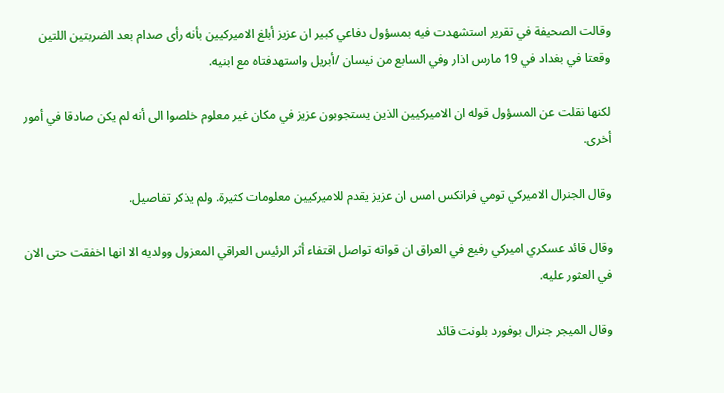وقالت الصحيفة في تقرير استشهدت فيه بمسؤول دفاعي كبير ان عزيز أبلغ الاميركيين بأنه رأى صدام بعد الضربتين اللتين وقعتا في بغداد في 19 مارس اذار وفي السابع من نيسان /أبريل واستهدفتاه مع ابنيه.

لكنها نقلت عن المسؤول قوله ان الاميركيين الذين يستجوبون عزيز في مكان غير معلوم خلصوا الى أنه لم يكن صادقا في أمور أخرى.

وقال الجنرال الاميركي تومي فرانكس امس ان عزيز يقدم للاميركيين معلومات كثيرة. ولم يذكر تفاصيل.

وقال قائد عسكري اميركي رفيع في العراق ان قواته تواصل اقتفاء أثر الرئيس العراقي المعزول وولديه الا انها اخفقت حتى الان في العثور عليه.

وقال الميجر جنرال بوفورد بلونت قائد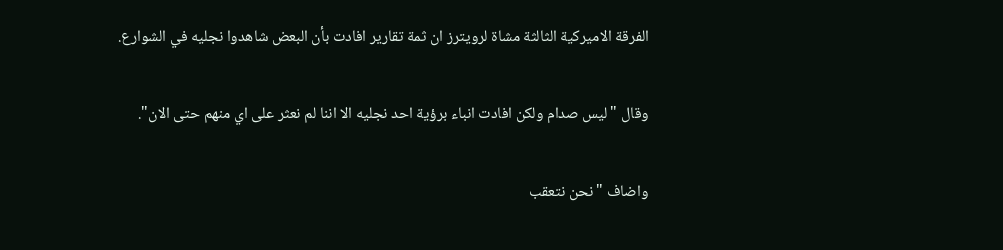الفرقة الاميركية الثالثة مشاة لرويترز ان ثمة تقارير افادت بأن البعض شاهدوا نجليه في الشوارع.

وقال "ليس صدام ولكن افادت انباء برؤية احد نجليه الا اننا لم نعثر على اي منهم حتى الان".

واضاف "نحن نتعقب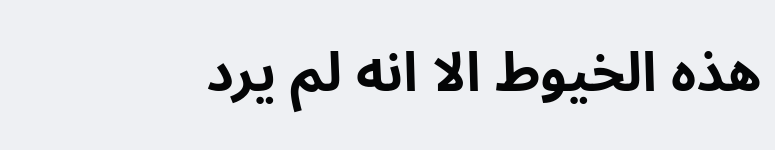هذه الخيوط الا انه لم يرد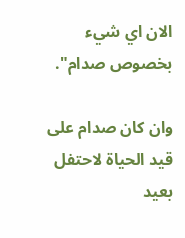الان اي شيء بخصوص صدام".

وان كان صدام على قيد الحياة لاحتفل بعيد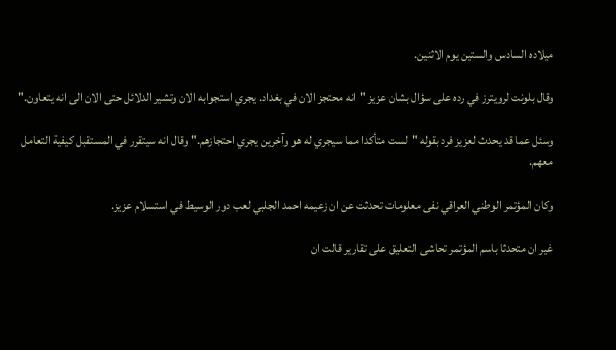ميلاده السادس والستين يوم الاثنين.

وقال بلونت لرويترز في رده على سؤال بشان عزيز "انه محتجز الان في بغداد. يجري استجوابه الان وتشير الدلائل حتى الان الى انه يتعاون."

وسئل عما قد يحدث لعزيز فرد بقوله "لست متأكدا مما سيجري له هو وآخرين يجري احتجازهم." وقال انه سيتقرر في المستقبل كيفية التعامل معهم.

وكان المؤتمر الوطني العراقي نفى معلومات تحدثت عن ان زعيمه احمد الجلبي لعب دور الوسيط في استسلام عزيز.

غير ان متحدثا باسم المؤتمر تحاشى التعليق على تقارير قالت ان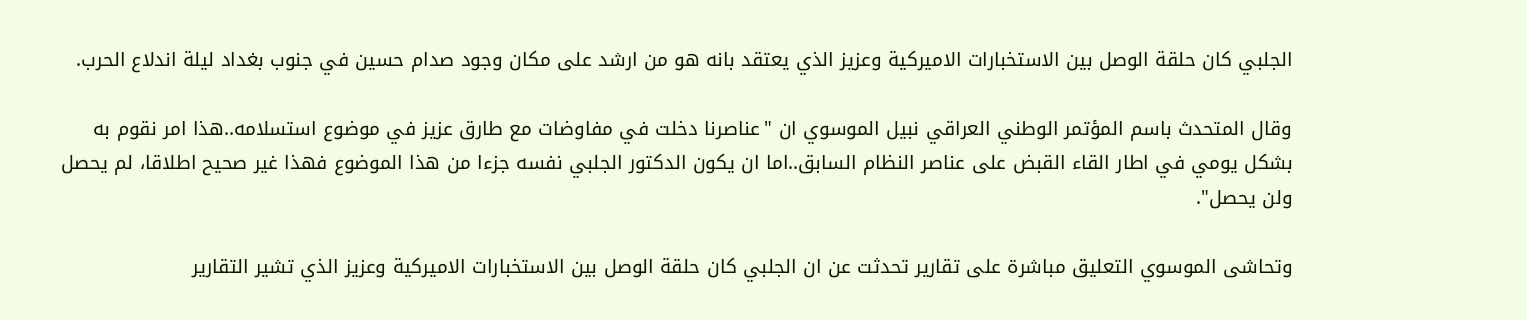الجلبي كان حلقة الوصل بين الاستخبارات الاميركية وعزيز الذي يعتقد بانه هو من ارشد على مكان وجود صدام حسين في جنوب بغداد ليلة اندلاع الحرب.

وقال المتحدث باسم المؤتمر الوطني العراقي نبيل الموسوي ان "عناصرنا دخلت في مفاوضات مع طارق عزيز في موضوع استسلامه..هذا امر نقوم به بشكل يومي في اطار القاء القبض على عناصر النظام السابق..اما ان يكون الدكتور الجلبي نفسه جزءا من هذا الموضوع فهذا غير صحيح اطلاقا، لم يحصل ولن يحصل".

وتحاشى الموسوي التعليق مباشرة على تقارير تحدثت عن ان الجلبي كان حلقة الوصل بين الاستخبارات الاميركية وعزيز الذي تشير التقارير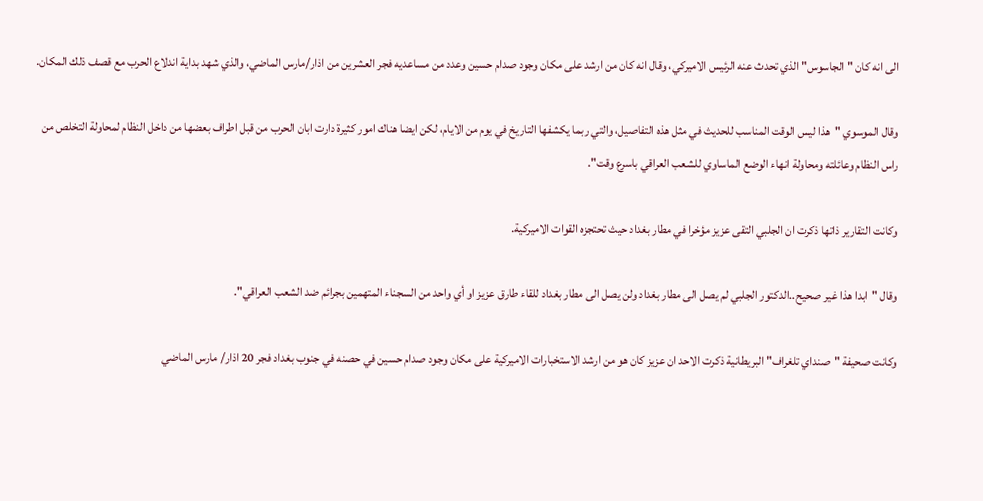الى انه كان "الجاسوس" الذي تحدث عنه الرئيس الاميركي، وقال انه كان من ارشد على مكان وجود صدام حسين وعدد من مساعديه فجر العشرين من اذار/مارس الماضي، والذي شهد بداية اندلاع الحرب مع قصف ذلك المكان.

وقال الموسوي "هذا ليس الوقت المناسب للحديث في مثل هذه التفاصيل، والتي ربما يكشفها التاريخ في يوم من الايام، لكن ايضا هناك امور كثيرة دارت ابان الحرب من قبل اطراف بعضها من داخل النظام لمحاولة التخلص من راس النظام وعائلته ومحاولة انهاء الوضع الماساوي للشعب العراقي باسرع وقت".

وكانت التقارير ذاتها ذكرت ان الجلبي التقى عزيز مؤخرا في مطار بغداد حيث تحتجزه القوات الاميركية.

وقال "ابدا هذا غير صحيح..الدكتور الجلبي لم يصل الى مطار بغداد ولن يصل الى مطار بغداد للقاء طارق عزيز او أي واحد من السجناء المتهمين بجرائم ضد الشعب العراقي".

وكانت صحيفة "صنداي تلغراف" البريطانية ذكرت الاحد ان عزيز كان هو من ارشد الاستخبارات الاميركية على مكان وجود صدام حسين في حصنه في جنوب بغداد فجر 20 اذار/ مارس الماضي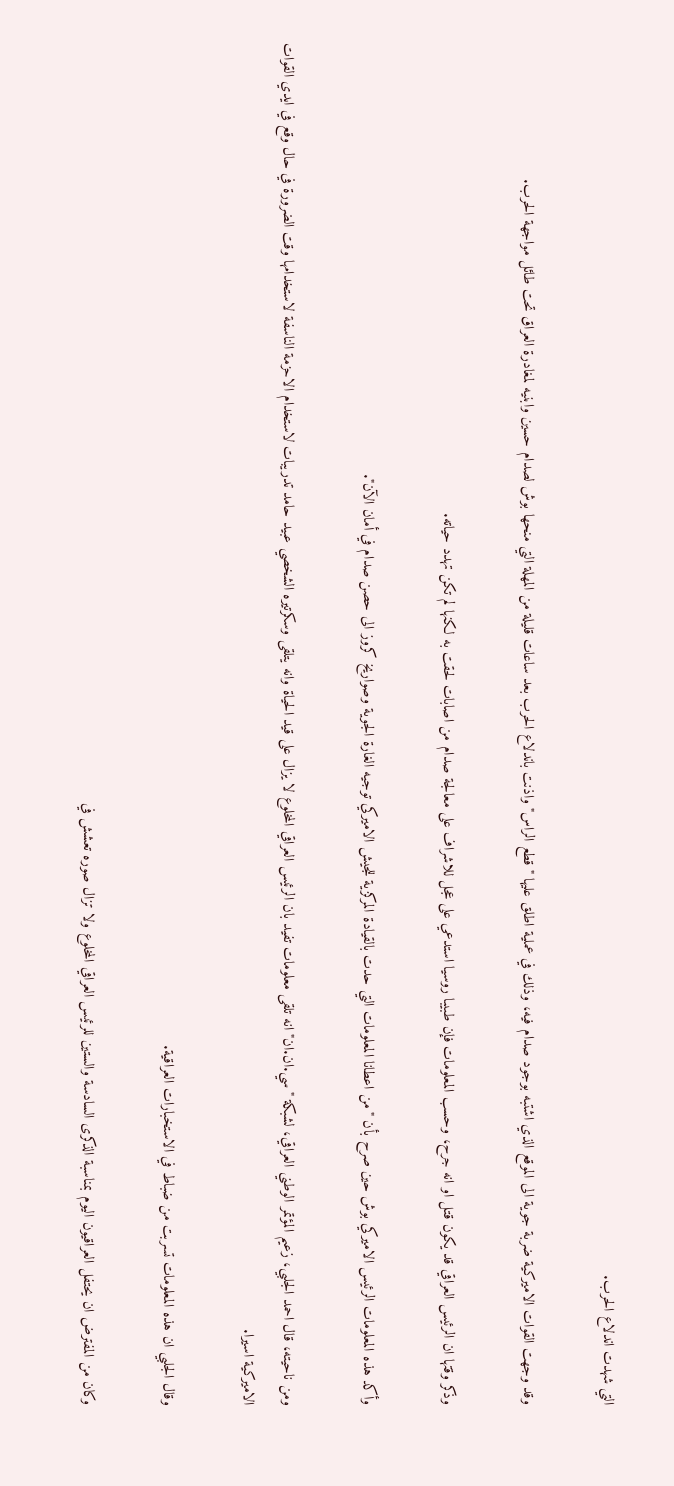التي شهدت اندلاع الحرب.

وقد وجهت القوات الاميركية ضربة جوية الى الموقع الذي اشتبه بوجود صدام فيه، وذلك في عملية اطلق عليها "قطع الراس" واذنت باندلاع الحرب بعد ساعات قليلة من المهلة التي منحها بوش لصدام حسين وابنيه لمغادرة العراق تحت طائل مواجهة الحرب.

وذكر وقتها ان الرئيس العراقي قد يكون قتل او انه جرح، وحسب المعلومات فإن طبيبا روسيا استدعي على عجل للاشراف على معالجة صدام من اصابات لحقت به لكنها لم تكن تهدد حياته.

وأكد هذه المعلومات الرئيس الاميركي بوش حين صرح بأن "من اعطانا المعلومات التي حدت بالقيادة المركزية للجيش الاميركي توجيه الغارة الجوية وصواريخ كروز الى حصن صدام في أمان الآن".

ومن ناحيته، قال احمد الجلبي، زعيم المؤتمر الوطني العراقي، لشبكة "سي.ان.ان" انه تلقى معلومات تفيد بان الرئيس العراقي المخلوع لا يزال على قيد الحياة وانه يتلقى وسكرتيره الشخصي عبيد حامد تدريبات لاستخدام الاحزمة الناسفة لاستخدامها وقت الضرورة في حال وقع في ايدي القوات الاميركية اسيرا.

وقال الجلبي ان هذه المعلومات تسربت من ضباط في الاستخبارات العراقية.

وكان من المفترض ان يحتفل العراقيون اليوم بمناسبة الذكرى السادسة والستين للرئيس العراقي المخلوع ولا تزال صوره تعشش في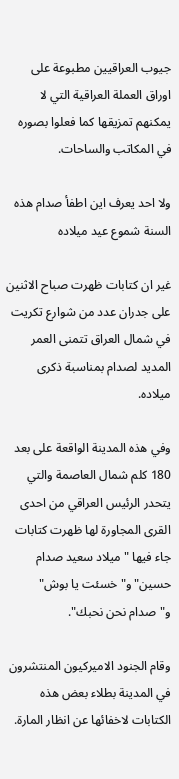جيوب العراقيين مطبوعة على اوراق العملة العراقية التي لا يمكنهم تمزيقها كما فعلوا بصوره في المكاتب والساحات.

ولا احد يعرف اين اطفأ صدام هذه السنة شموع عيد ميلاده

غير ان كتابات ظهرت صباح الاثنين على جدران عدد من شوارع تكريت في شمال العراق تتمنى العمر المديد لصدام بمناسبة ذكرى ميلاده.

وفي هذه المدينة الواقعة على بعد 180 كلم شمال العاصمة والتي يتحدر الرئيس العراقي من احدى القرى المجاورة لها ظهرت كتابات جاء فيها "ميلاد سعيد صدام حسين" و"خسئت يا بوش" و"صدام نحن نحبك".

وقام الجنود الاميركيون المنتشرون في المدينة بطلاء بعض هذه الكتابات لاخفائها عن انظار المارة.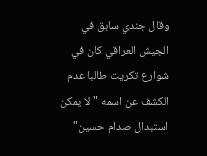وقال جندي سابق في الجيش العراقي كان في شوارع تكريت طالبا عدم الكشف عن اسمه "لا يمكن استبدال صدام حسين"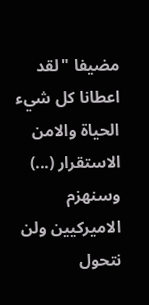مضيفا "لقد اعطانا كل شيء الحياة والامن الاستقرار (...) وسنهزم الاميركيين ولن نتحول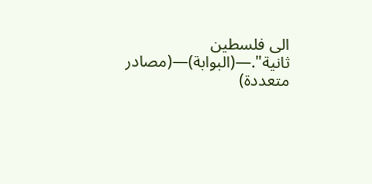الى فلسطين ثانية".—(البوابة)—(مصادر متعددة)